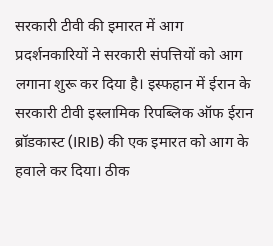सरकारी टीवी की इमारत में आग
प्रदर्शनकारियों ने सरकारी संपत्तियों को आग लगाना शुरू कर दिया है। इस्फहान में ईरान के सरकारी टीवी इस्लामिक रिपब्लिक ऑफ ईरान ब्रॉडकास्ट (IRIB) की एक इमारत को आग के हवाले कर दिया। ठीक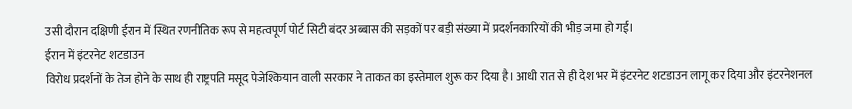उसी दौरान दक्षिणी ईरान में स्थित रणनीतिक रूप से महत्वपूर्ण पोर्ट सिटी बंदर अब्बास की सड़कों पर बड़ी संख्या में प्रदर्शनकारियों की भीड़ जमा हो गई।
ईरान में इंटरनेट शटडाउन
विरोध प्रदर्शनों के तेज होने के साथ ही राष्ट्रपति मसूद पेजेश्कियान वाली सरकार ने ताकत का इस्तेमाल शुरू कर दिया है। आधी रात से ही देश भर में इंटरनेट शटडाउन लागू कर दिया और इंटरनेशनल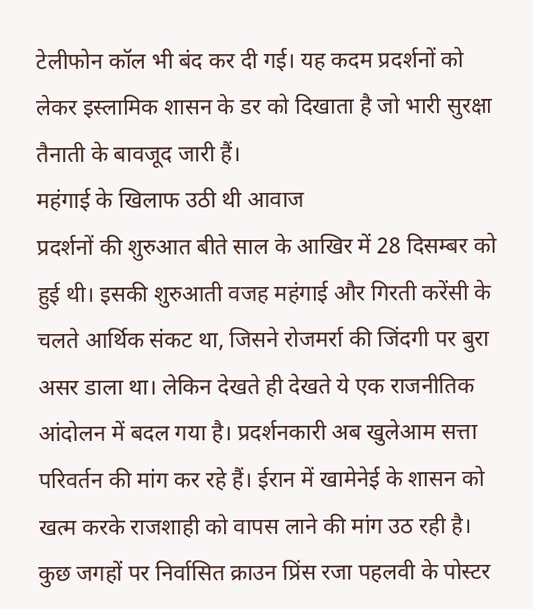टेलीफोन कॉल भी बंद कर दी गई। यह कदम प्रदर्शनों को लेकर इस्लामिक शासन के डर को दिखाता है जो भारी सुरक्षा तैनाती के बावजूद जारी हैं।
महंगाई के खिलाफ उठी थी आवाज
प्रदर्शनों की शुरुआत बीते साल के आखिर में 28 दिसम्बर को हुई थी। इसकी शुरुआती वजह महंगाई और गिरती करेंसी के चलते आर्थिक संकट था, जिसने रोजमर्रा की जिंदगी पर बुरा असर डाला था। लेकिन देखते ही देखते ये एक राजनीतिक आंदोलन में बदल गया है। प्रदर्शनकारी अब खुलेआम सत्ता परिवर्तन की मांग कर रहे हैं। ईरान में खामेनेई के शासन को खत्म करके राजशाही को वापस लाने की मांग उठ रही है। कुछ जगहों पर निर्वासित क्राउन प्रिंस रजा पहलवी के पोस्टर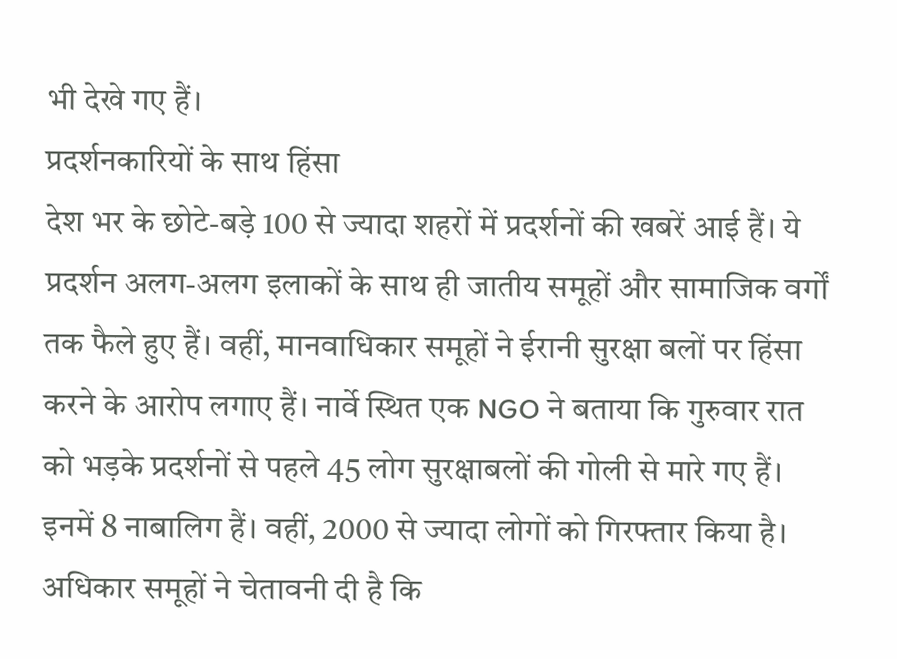भी देखे गए हैं।
प्रदर्शनकारियों के साथ हिंसा
देश भर के छोटे-बड़े 100 से ज्यादा शहरों में प्रदर्शनों की खबरें आई हैं। ये प्रदर्शन अलग-अलग इलाकों के साथ ही जातीय समूहों और सामाजिक वर्गों तक फैले हुए हैं। वहीं, मानवाधिकार समूहों ने ईरानी सुरक्षा बलों पर हिंसा करने के आरोप लगाए हैं। नार्वे स्थित एक NGO ने बताया कि गुरुवार रात को भड़के प्रदर्शनों से पहले 45 लोग सुरक्षाबलों की गोली से मारे गए हैं। इनमें 8 नाबालिग हैं। वहीं, 2000 से ज्यादा लोगों को गिरफ्तार किया है।
अधिकार समूहों ने चेतावनी दी है कि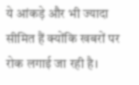ये आंकड़े और भी ज्यादा सीमित हैं क्योंकि खबरों पर रोक लगाई जा रही है।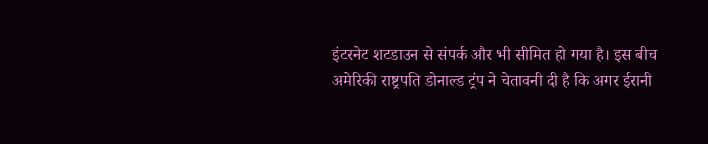इंटरनेट शटडाउन से संपर्क और भी सीमित हो गया है। इस बीच अमेरिकी राष्ट्रपति डोनाल्ड ट्रंप ने चेतावनी दी है कि अगर ईरानी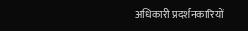अधिकारी प्रदर्शनकारियों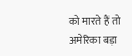को मारते हैं तो अमेरिका बड़ा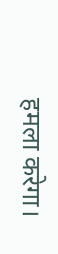हमला करेगा।